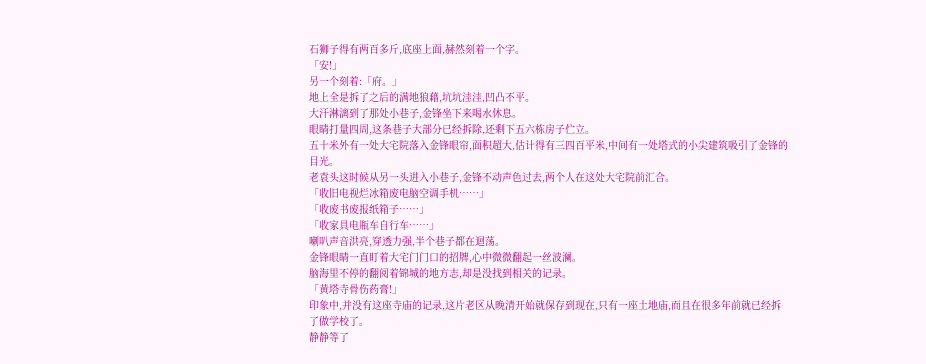石狮子得有两百多斤,底座上面,赫然刻着一个字。
「安!」
另一个刻着:「府。」
地上全是拆了之后的满地狼藉,坑坑洼洼,凹凸不平。
大汗淋漓到了那处小巷子,金锋坐下来喝水休息。
眼睛打量四周,这条巷子大部分已经拆除,还剩下五六栋房子伫立。
五十米外有一处大宅院落入金锋眼帘,面积超大,估计得有三四百平米,中间有一处塔式的小尖建筑吸引了金锋的目光。
老袁头这时候从另一头进入小巷子,金锋不动声色过去,两个人在这处大宅院前汇合。
「收旧电视烂冰箱废电脑空调手机……」
「收废书废报纸箱子……」
「收家具电瓶车自行车……」
喇叭声音洪亮,穿透力强,半个巷子都在迴荡。
金锋眼睛一直盯着大宅门门口的招牌,心中微微翻起一丝波澜。
脑海里不停的翻阅着锦城的地方志,却是没找到相关的记录。
「黄塔寺骨伤药膏!」
印象中,并没有这座寺庙的记录,这片老区从晚清开始就保存到现在,只有一座土地庙,而且在很多年前就已经拆了做学校了。
静静等了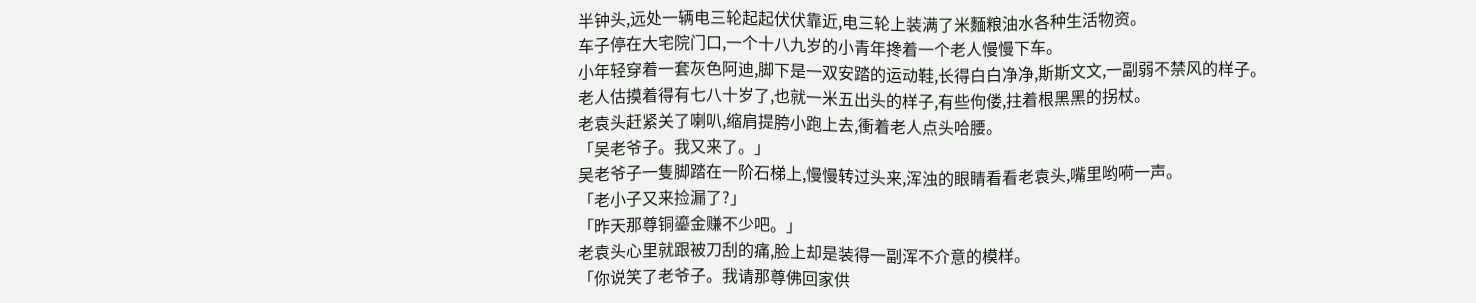半钟头,远处一辆电三轮起起伏伏靠近,电三轮上装满了米麵粮油水各种生活物资。
车子停在大宅院门口,一个十八九岁的小青年搀着一个老人慢慢下车。
小年轻穿着一套灰色阿迪,脚下是一双安踏的运动鞋,长得白白净净,斯斯文文,一副弱不禁风的样子。
老人估摸着得有七八十岁了,也就一米五出头的样子,有些佝偻,拄着根黑黑的拐杖。
老袁头赶紧关了喇叭,缩肩提胯小跑上去,衝着老人点头哈腰。
「吴老爷子。我又来了。」
吴老爷子一隻脚踏在一阶石梯上,慢慢转过头来,浑浊的眼睛看看老袁头,嘴里哟嗬一声。
「老小子又来捡漏了?」
「昨天那尊铜鎏金赚不少吧。」
老袁头心里就跟被刀刮的痛,脸上却是装得一副浑不介意的模样。
「你说笑了老爷子。我请那尊佛回家供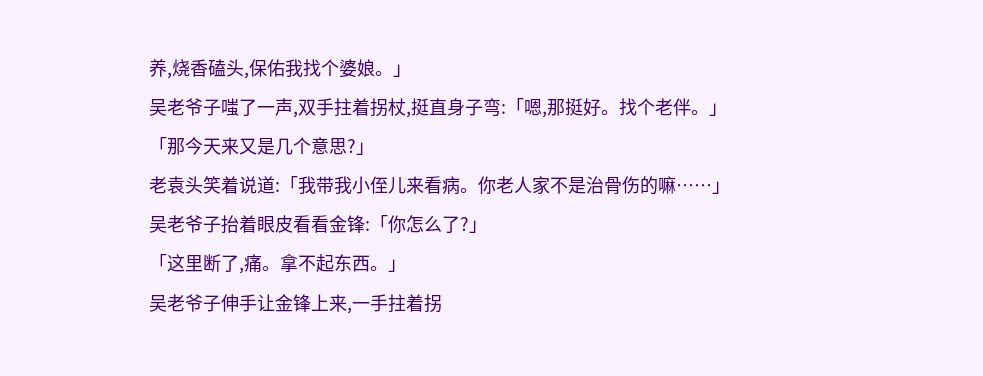养,烧香磕头,保佑我找个婆娘。」
吴老爷子嗤了一声,双手拄着拐杖,挺直身子弯:「嗯,那挺好。找个老伴。」
「那今天来又是几个意思?」
老袁头笑着说道:「我带我小侄儿来看病。你老人家不是治骨伤的嘛……」
吴老爷子抬着眼皮看看金锋:「你怎么了?」
「这里断了,痛。拿不起东西。」
吴老爷子伸手让金锋上来,一手拄着拐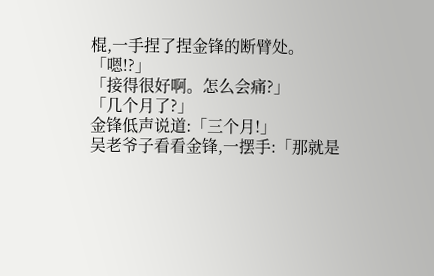棍,一手捏了捏金锋的断臂处。
「嗯!?」
「接得很好啊。怎么会痛?」
「几个月了?」
金锋低声说道:「三个月!」
吴老爷子看看金锋,一摆手:「那就是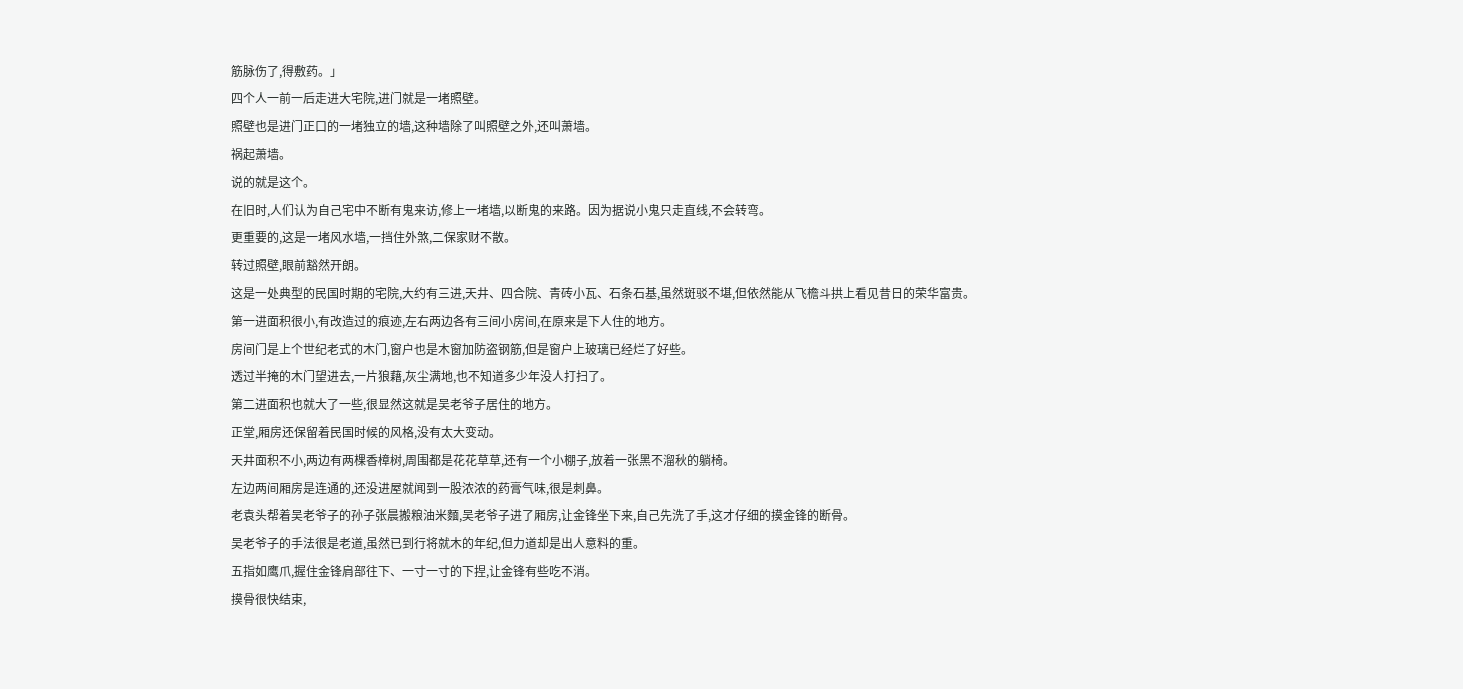筋脉伤了,得敷药。」
四个人一前一后走进大宅院,进门就是一堵照壁。
照壁也是进门正口的一堵独立的墙,这种墙除了叫照壁之外,还叫萧墙。
祸起萧墙。
说的就是这个。
在旧时,人们认为自己宅中不断有鬼来访,修上一堵墙,以断鬼的来路。因为据说小鬼只走直线,不会转弯。
更重要的,这是一堵风水墙,一挡住外煞,二保家财不散。
转过照壁,眼前豁然开朗。
这是一处典型的民国时期的宅院,大约有三进,天井、四合院、青砖小瓦、石条石基,虽然斑驳不堪,但依然能从飞檐斗拱上看见昔日的荣华富贵。
第一进面积很小,有改造过的痕迹,左右两边各有三间小房间,在原来是下人住的地方。
房间门是上个世纪老式的木门,窗户也是木窗加防盗钢筋,但是窗户上玻璃已经烂了好些。
透过半掩的木门望进去,一片狼藉,灰尘满地,也不知道多少年没人打扫了。
第二进面积也就大了一些,很显然这就是吴老爷子居住的地方。
正堂,厢房还保留着民国时候的风格,没有太大变动。
天井面积不小,两边有两棵香樟树,周围都是花花草草,还有一个小棚子,放着一张黑不溜秋的躺椅。
左边两间厢房是连通的,还没进屋就闻到一股浓浓的药膏气味,很是刺鼻。
老袁头帮着吴老爷子的孙子张晨搬粮油米麵,吴老爷子进了厢房,让金锋坐下来,自己先洗了手,这才仔细的摸金锋的断骨。
吴老爷子的手法很是老道,虽然已到行将就木的年纪,但力道却是出人意料的重。
五指如鹰爪,握住金锋肩部往下、一寸一寸的下捏,让金锋有些吃不消。
摸骨很快结束,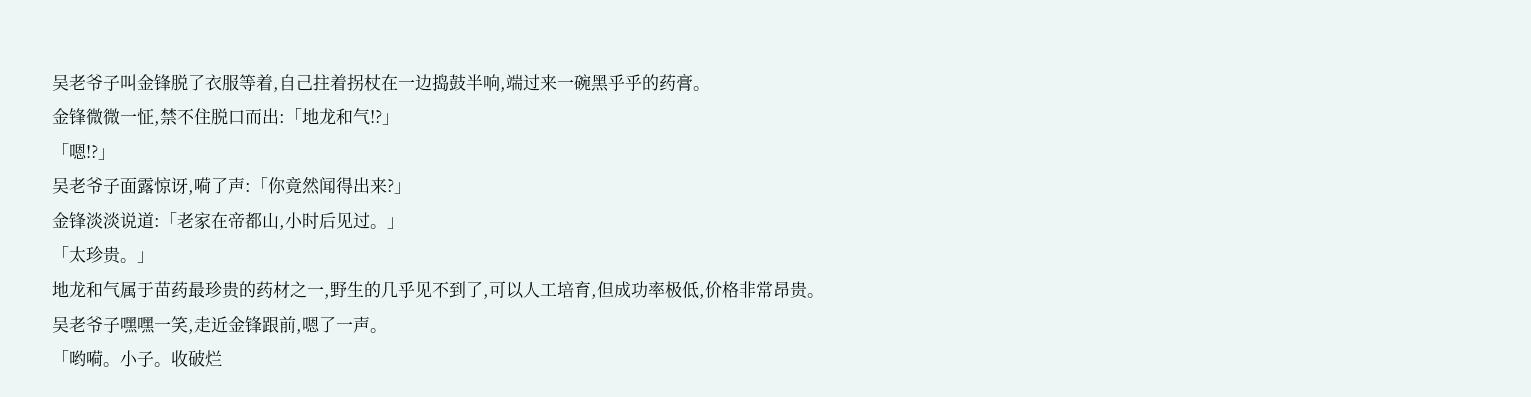吴老爷子叫金锋脱了衣服等着,自己拄着拐杖在一边捣鼓半响,端过来一碗黑乎乎的药膏。
金锋微微一怔,禁不住脱口而出:「地龙和气!?」
「嗯!?」
吴老爷子面露惊讶,嗬了声:「你竟然闻得出来?」
金锋淡淡说道:「老家在帝都山,小时后见过。」
「太珍贵。」
地龙和气属于苗药最珍贵的药材之一,野生的几乎见不到了,可以人工培育,但成功率极低,价格非常昂贵。
吴老爷子嘿嘿一笑,走近金锋跟前,嗯了一声。
「哟嗬。小子。收破烂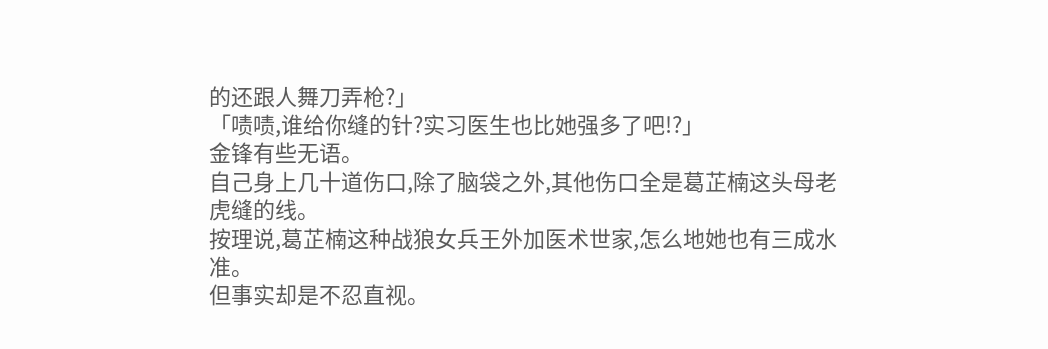的还跟人舞刀弄枪?」
「啧啧,谁给你缝的针?实习医生也比她强多了吧!?」
金锋有些无语。
自己身上几十道伤口,除了脑袋之外,其他伤口全是葛芷楠这头母老虎缝的线。
按理说,葛芷楠这种战狼女兵王外加医术世家,怎么地她也有三成水准。
但事实却是不忍直视。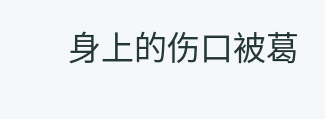身上的伤口被葛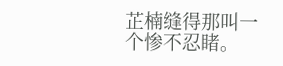芷楠缝得那叫一个惨不忍睹。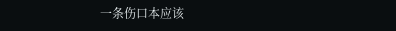一条伤口本应该